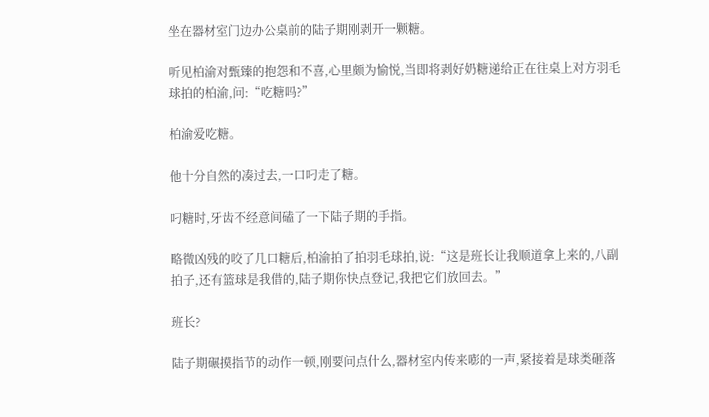坐在器材室门边办公桌前的陆子期刚剥开一颗糖。

听见柏渝对甄臻的抱怨和不喜,心里颇为愉悦,当即将剥好奶糖递给正在往桌上对方羽毛球拍的柏渝,问:“吃糖吗?”

柏渝爱吃糖。

他十分自然的凑过去,一口叼走了糖。

叼糖时,牙齿不经意间磕了一下陆子期的手指。

略微凶残的咬了几口糖后,柏渝拍了拍羽毛球拍,说:“这是班长让我顺道拿上来的,八副拍子,还有篮球是我借的,陆子期你快点登记,我把它们放回去。”

班长?

陆子期碾摸指节的动作一顿,刚要问点什么,器材室内传来嘭的一声,紧接着是球类砸落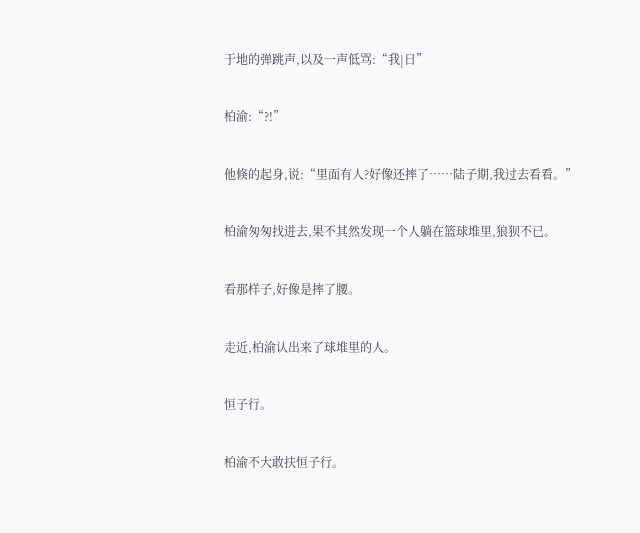于地的弹跳声,以及一声低骂:“我|日”

柏渝:“?!”

他倏的起身,说:“里面有人?好像还摔了……陆子期,我过去看看。”

柏渝匆匆找进去,果不其然发现一个人躺在篮球堆里,狼狈不已。

看那样子,好像是摔了腰。

走近,柏渝认出来了球堆里的人。

恒子行。

柏渝不大敢扶恒子行。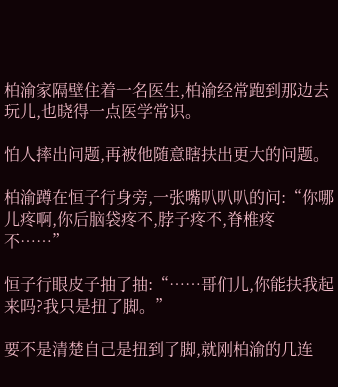柏渝家隔壁住着一名医生,柏渝经常跑到那边去玩儿,也晓得一点医学常识。

怕人摔出问题,再被他随意瞎扶出更大的问题。

柏渝蹲在恒子行身旁,一张嘴叭叭叭的问:“你哪儿疼啊,你后脑袋疼不,脖子疼不,脊椎疼不……”

恒子行眼皮子抽了抽:“……哥们儿,你能扶我起来吗?我只是扭了脚。”

要不是清楚自己是扭到了脚,就刚柏渝的几连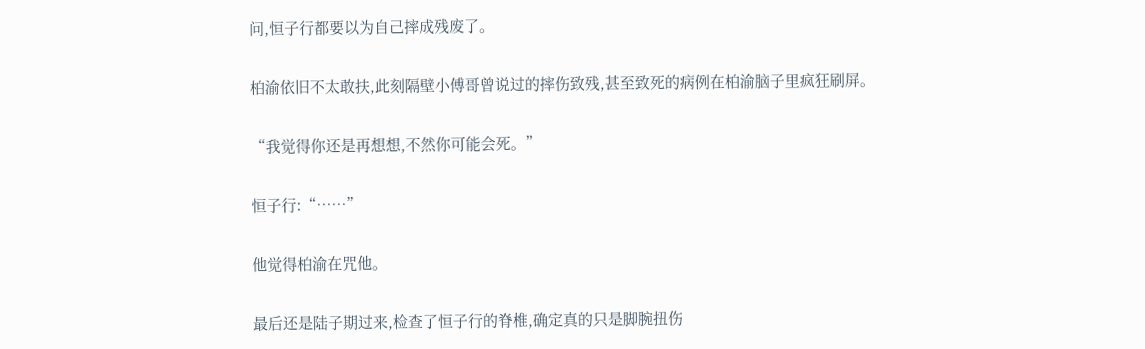问,恒子行都要以为自己摔成残废了。

柏渝依旧不太敢扶,此刻隔壁小傅哥曾说过的摔伤致残,甚至致死的病例在柏渝脑子里疯狂刷屏。

“我觉得你还是再想想,不然你可能会死。”

恒子行:“……”

他觉得柏渝在咒他。

最后还是陆子期过来,检查了恒子行的脊椎,确定真的只是脚腕扭伤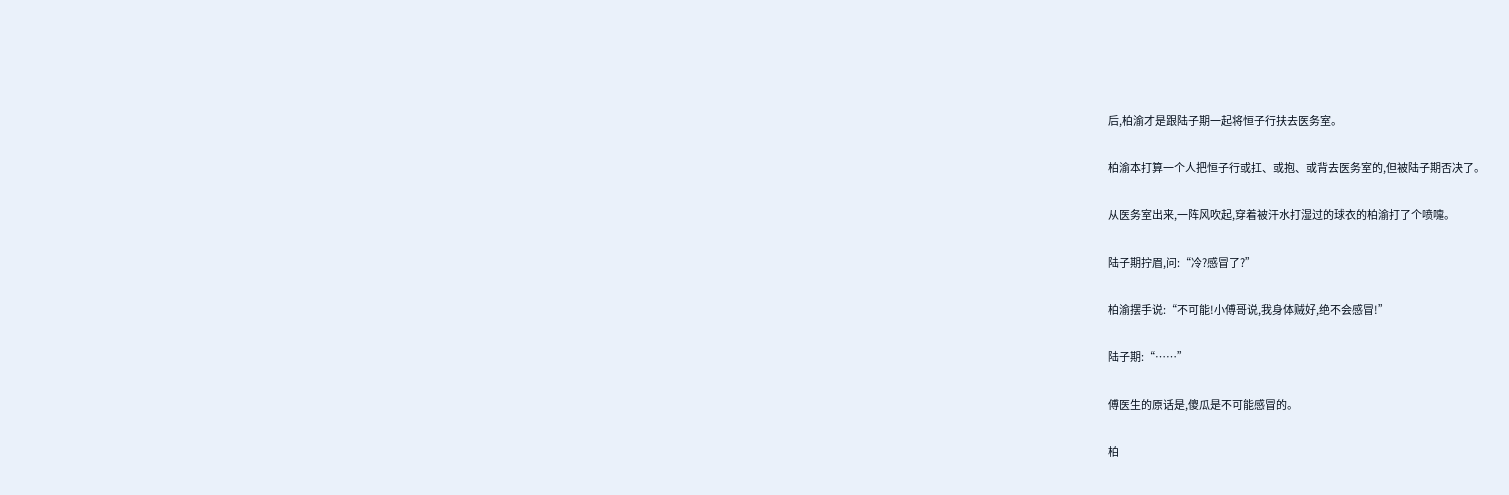后,柏渝才是跟陆子期一起将恒子行扶去医务室。

柏渝本打算一个人把恒子行或扛、或抱、或背去医务室的,但被陆子期否决了。

从医务室出来,一阵风吹起,穿着被汗水打湿过的球衣的柏渝打了个喷嚏。

陆子期拧眉,问:“冷?感冒了?”

柏渝摆手说:“不可能!小傅哥说,我身体贼好,绝不会感冒!”

陆子期:“……”

傅医生的原话是,傻瓜是不可能感冒的。

柏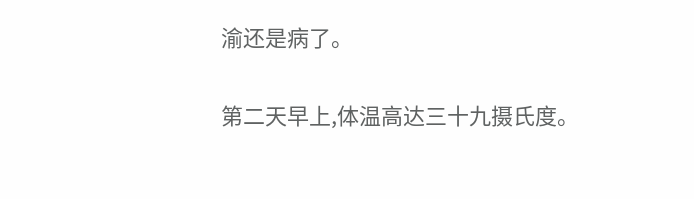渝还是病了。

第二天早上,体温高达三十九摄氏度。